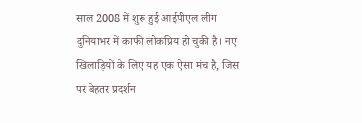साल 2008 में शुरू हुई आईपीएल लीग दुनियाभर में काफी लोकप्रिय हो चुकी है। नए खिलाड़ियों के लिए यह एक ऐसा मंच है, जिस पर बेहतर प्रदर्शन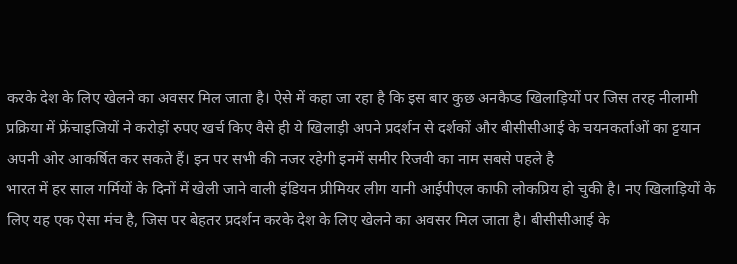करके देश के लिए खेलने का अवसर मिल जाता है। ऐसे में कहा जा रहा है कि इस बार कुछ अनकैप्ड खिलाड़ियों पर जिस तरह नीलामी प्रक्रिया में फ्रेंचाइजियों ने करोड़ों रुपए खर्च किए वैसे ही ये खिलाड़ी अपने प्रदर्शन से दर्शकों और बीसीसीआई के चयनकर्ताओं का ट्टयान अपनी ओर आकर्षित कर सकते हैं। इन पर सभी की नजर रहेगी इनमें समीर रिजवी का नाम सबसे पहले है
भारत में हर साल गर्मियों के दिनों में खेली जाने वाली इंडियन प्रीमियर लीग यानी आईपीएल काफी लोकप्रिय हो चुकी है। नए खिलाड़ियों के लिए यह एक ऐसा मंच है, जिस पर बेहतर प्रदर्शन करके देश के लिए खेलने का अवसर मिल जाता है। बीसीसीआई के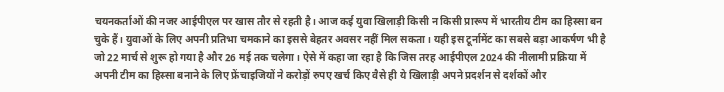चयनकर्ताओं की नजर आईपीएल पर खास तौर से रहती है। आज कई युवा खिलाड़ी किसी न किसी प्रारूप में भारतीय टीम का हिस्सा बन चुके हैं। युवाओं के लिए अपनी प्रतिभा चमकाने का इससे बेहतर अवसर नहीं मिल सकता। यही इस टूर्नामेंट का सबसे बड़ा आकर्षण भी है जो 22 मार्च से शुरू हो गया है और 26 मई तक चलेगा। ऐसे में कहा जा रहा है कि जिस तरह आईपीएल 2024 की नीलामी प्रक्रिया में अपनी टीम का हिस्सा बनाने के लिए फ्रेंचाइजियों ने करोड़ों रुपए खर्च किए वैसे ही ये खिलाड़ी अपने प्रदर्शन से दर्शकों और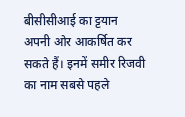बीसीसीआई का ट्टयान अपनी ओर आकर्षित कर सकते हैं। इनमें समीर रिजवी का नाम सबसे पहले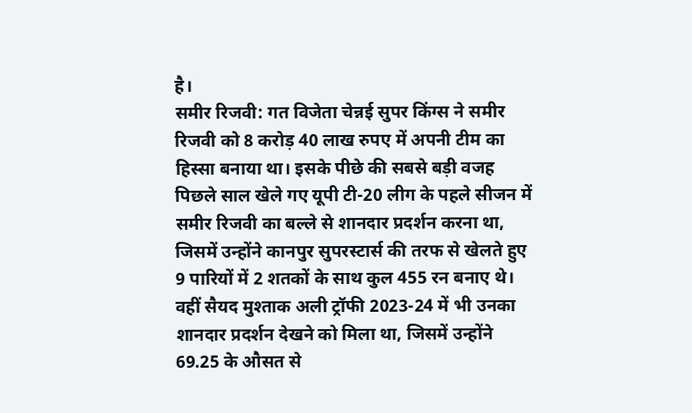है।
समीर रिजवी: गत विजेता चेन्नई सुपर किंग्स ने समीर रिजवी को 8 करोड़ 40 लाख रुपए में अपनी टीम का हिस्सा बनाया था। इसके पीछे की सबसे बड़ी वजह पिछले साल खेले गए यूपी टी-20 लीग के पहले सीजन में समीर रिजवी का बल्ले से शानदार प्रदर्शन करना था, जिसमें उन्होंने कानपुर सुपरस्टार्स की तरफ से खेलते हुए 9 पारियों में 2 शतकों के साथ कुल 455 रन बनाए थे। वहीं सैयद मुश्ताक अली ट्रॉफी 2023-24 में भी उनका शानदार प्रदर्शन देखने को मिला था, जिसमें उन्होंने 69.25 के औसत से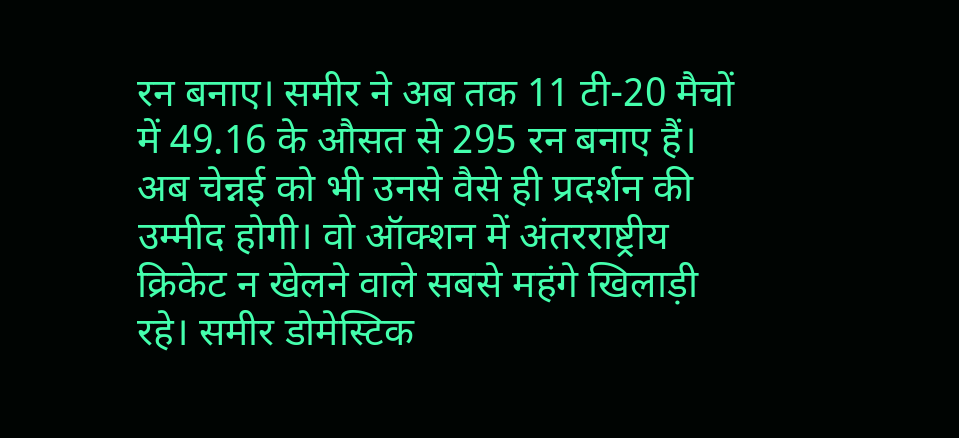रन बनाए। समीर ने अब तक 11 टी-20 मैचों में 49.16 के औसत से 295 रन बनाए हैं। अब चेन्नई को भी उनसे वैसे ही प्रदर्शन की उम्मीद होगी। वो ऑक्शन में अंतरराष्ट्रीय क्रिकेट न खेलने वाले सबसे महंगे खिलाड़ी रहे। समीर डोमेस्टिक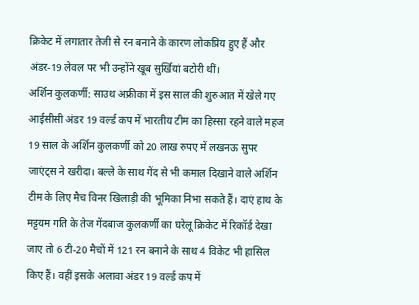क्रिकेट में लगातार तेजी से रन बनाने के कारण लोकप्रिय हुए हैं और अंडर-19 लेवल पर भी उन्होंने खूब सुर्खियां बटोरी थीं।
अर्शिन कुलकर्णी: साउथ अफ्रीका में इस साल की शुरुआत में खेले गए आईसीसी अंडर 19 वर्ल्ड कप में भारतीय टीम का हिस्सा रहने वाले महज 19 साल के अर्शिन कुलकर्णी को 20 लाख रुपए में लखनऊ सुपर
जाएंट्स ने खरीदा। बल्ले के साथ गेंद से भी कमाल दिखाने वाले अर्शिन टीम के लिए मैच विनर खिलाड़ी की भूमिका निभा सकते हैं। दाएं हाथ के मट्टयम गति के तेज गेंदबाज कुलकर्णी का घरेलू क्रिकेट में रिकॉर्ड देखा जाए तो 6 टी-20 मैचों में 121 रन बनाने के साथ 4 विकेट भी हासिल किए हैं। वहीं इसके अलावा अंडर 19 वर्ल्ड कप में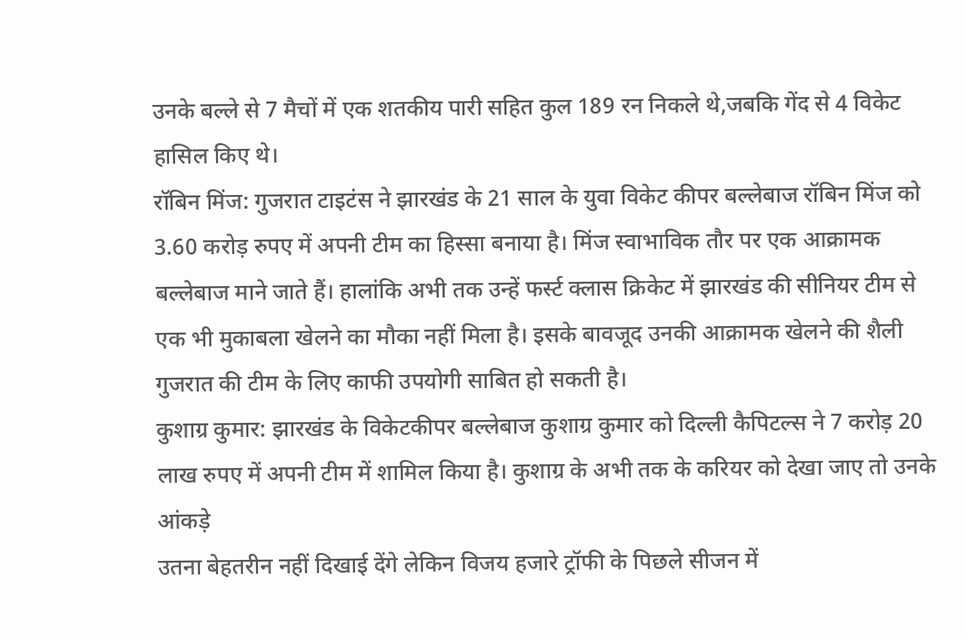उनके बल्ले से 7 मैचों में एक शतकीय पारी सहित कुल 189 रन निकले थे,जबकि गेंद से 4 विकेट हासिल किए थे।
रॉबिन मिंज: गुजरात टाइटंस ने झारखंड के 21 साल के युवा विकेट कीपर बल्लेबाज रॉबिन मिंज को 3.60 करोड़ रुपए में अपनी टीम का हिस्सा बनाया है। मिंज स्वाभाविक तौर पर एक आक्रामक बल्लेबाज माने जाते हैं। हालांकि अभी तक उन्हें फर्स्ट क्लास क्रिकेट में झारखंड की सीनियर टीम से एक भी मुकाबला खेलने का मौका नहीं मिला है। इसके बावजूद उनकी आक्रामक खेलने की शैली गुजरात की टीम के लिए काफी उपयोगी साबित हो सकती है।
कुशाग्र कुमार: झारखंड के विकेटकीपर बल्लेबाज कुशाग्र कुमार को दिल्ली कैपिटल्स ने 7 करोड़ 20 लाख रुपए में अपनी टीम में शामिल किया है। कुशाग्र के अभी तक के करियर को देखा जाए तो उनके आंकड़े
उतना बेहतरीन नहीं दिखाई देंगे लेकिन विजय हजारे ट्रॉफी के पिछले सीजन में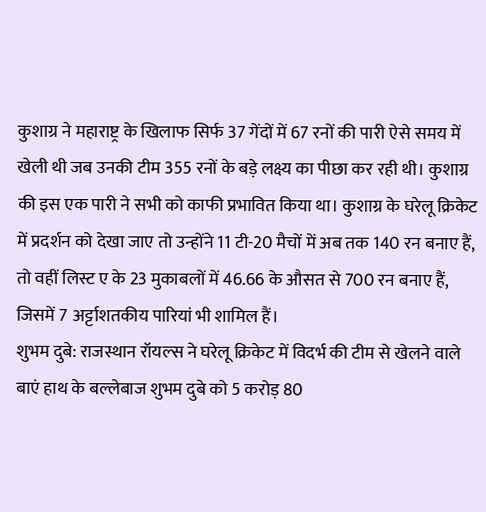कुशाग्र ने महाराष्ट्र के खिलाफ सिर्फ 37 गेंदों में 67 रनों की पारी ऐसे समय में खेली थी जब उनकी टीम 355 रनों के बड़े लक्ष्य का पीछा कर रही थी। कुशाग्र की इस एक पारी ने सभी को काफी प्रभावित किया था। कुशाग्र के घरेलू क्रिकेट में प्रदर्शन को देखा जाए तो उन्होंने 11 टी-20 मैचों में अब तक 140 रन बनाए हैं, तो वहीं लिस्ट ए के 23 मुकाबलों में 46.66 के औसत से 700 रन बनाए हैं, जिसमें 7 अर्ट्टाशतकीय पारियां भी शामिल हैं।
शुभम दुबे: राजस्थान रॉयल्स ने घरेलू क्रिकेट में विदर्भ की टीम से खेलने वाले बाएं हाथ के बल्लेबाज शुभम दुबे को 5 करोड़ 80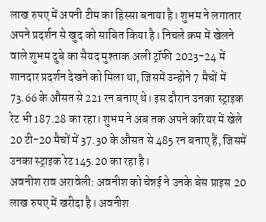लाख रुपए में अपनी टीम का हिस्सा बनाया है। शुभम ने लगातार अपने प्रदर्शन से खुद को साबित किया है। निचले क्रम में खेलने वाले शुभम दुबे का सैयद मुश्ताक अली ट्रॉफी 2023-24 में शानदार प्रदर्शन देखने को मिला था, जिसमें उन्होने 7 मैचों में 73.66 के औसत से 221 रन बनाए थे। इस दौरान उनका स्ट्राइक रेट भी 187.28 का रहा। शुभम ने अब तक अपने करियर में खेले 20 टी-20 मैचों में 37.30 के औसत से 485 रन बनाए हैं, जिसमें उनका स्ट्राइक रेट 145.20 का रहा है।
अवनीश राव अरावेली: अवनीश को चेन्नई ने उनके बेस प्राइस 20 लाख रुपए में खरीदा है। अवनीश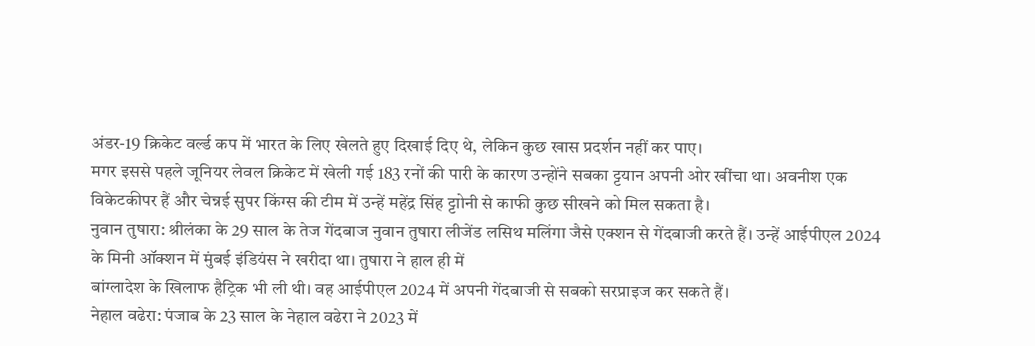अंडर-19 क्रिकेट वर्ल्ड कप में भारत के लिए खेलते हुए दिखाई दिए थे, लेकिन कुछ खास प्रदर्शन नहीं कर पाए।
मगर इससे पहले जूनियर लेवल क्रिकेट में खेली गई 183 रनों की पारी के कारण उन्होंने सबका ट्टयान अपनी ओर खींचा था। अवनीश एक विकेटकीपर हैं और चेन्नई सुपर किंग्स की टीम में उन्हें महेंद्र सिंह ट्टाोनी से काफी कुछ सीखने को मिल सकता है।
नुवान तुषारा: श्रीलंका के 29 साल के तेज गेंदबाज नुवान तुषारा लीजेंड लसिथ मलिंगा जैसे एक्शन से गेंदबाजी करते हैं। उन्हें आईपीएल 2024 के मिनी ऑक्शन में मुंबई इंडियंस ने खरीदा था। तुषारा ने हाल ही में
बांग्लादेश के खिलाफ हैट्रिक भी ली थी। वह आईपीएल 2024 में अपनी गेंदबाजी से सबको सरप्राइज कर सकते हैं।
नेहाल वढेरा: पंजाब के 23 साल के नेहाल वढेरा ने 2023 में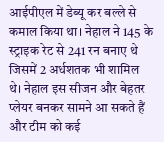आईपीएल में डेब्यू कर बल्ले से कमाल किया था। नेहाल ने 145 के स्ट्राइक रेट से 241 रन बनाए थे जिसमें 2 अर्धशतक भी शामिल थे। नेहाल इस सीजन और बेहतर प्लेयर बनकर सामने आ सकते हैं और टीम को कई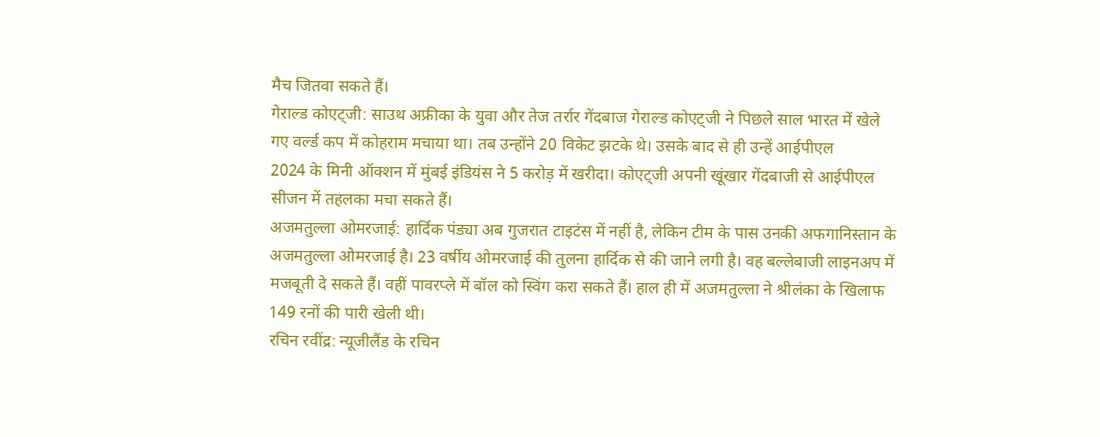मैच जितवा सकते हैं।
गेराल्ड कोएट्जी: साउथ अफ्रीका के युवा और तेज तर्रार गेंदबाज गेराल्ड कोएट्जी ने पिछले साल भारत में खेले गए वर्ल्ड कप में कोहराम मचाया था। तब उन्होंने 20 विकेट झटके थे। उसके बाद से ही उन्हें आईपीएल
2024 के मिनी ऑक्शन में मुंबई इंडियंस ने 5 करोड़ में खरीदा। कोएट्जी अपनी खूंखार गेंदबाजी से आईपीएल सीजन में तहलका मचा सकते हैं।
अजमतुल्ला ओमरजाई: हार्दिक पंड्या अब गुजरात टाइटंस में नहीं है, लेकिन टीम के पास उनकी अफगानिस्तान के अजमतुल्ला ओमरजाई है। 23 वर्षीय ओमरजाई की तुलना हार्दिक से की जाने लगी है। वह बल्लेबाजी लाइनअप में मजबूती दे सकते हैं। वहीं पावरप्ले में बॉल को स्विंग करा सकते हैं। हाल ही में अजमतुल्ला ने श्रीलंका के खिलाफ 149 रनों की पारी खेली थी।
रचिन रवींद्र: न्यूजीलैंड के रचिन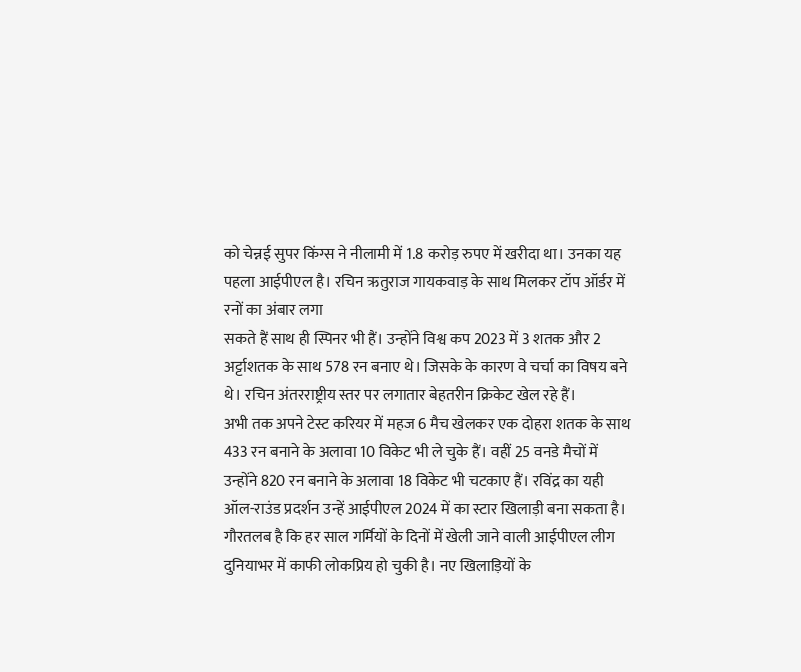को चेन्नई सुपर किंग्स ने नीलामी में 1.8 करोड़ रुपए में खरीदा था। उनका यह पहला आईपीएल है। रचिन ऋतुराज गायकवाड़ के साथ मिलकर टॉप ऑर्डर में रनों का अंबार लगा
सकते हैं साथ ही स्पिनर भी हैं। उन्होंने विश्व कप 2023 में 3 शतक और 2 अर्ट्टाशतक के साथ 578 रन बनाए थे। जिसके के कारण वे चर्चा का विषय बने थे। रचिन अंतरराष्ट्रीय स्तर पर लगातार बेहतरीन क्रिकेट खेल रहे हैं।
अभी तक अपने टेस्ट करियर में महज 6 मैच खेलकर एक दोहरा शतक के साथ 433 रन बनाने के अलावा 10 विकेट भी ले चुके हैं। वहीं 25 वनडे मैचों में उन्होंने 820 रन बनाने के अलावा 18 विकेट भी चटकाए हैं। रविंद्र का यही ऑल-राउंड प्रदर्शन उन्हें आईपीएल 2024 में का स्टार खिलाड़ी बना सकता है। गौरतलब है कि हर साल गर्मियों के दिनों में खेली जाने वाली आईपीएल लीग दुनियाभर में काफी लोकप्रिय हो चुकी है। नए खिलाड़ियों के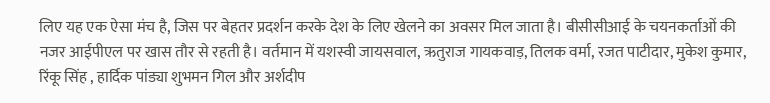लिए यह एक ऐसा मंच है, जिस पर बेहतर प्रदर्शन करके देश के लिए खेलने का अवसर मिल जाता है। बीसीसीआई के चयनकर्ताओं की नजर आईपीएल पर खास तौर से रहती है। वर्तमान में यशस्वी जायसवाल, ऋतुराज गायकवाड़, तिलक वर्मा, रजत पाटीदार, मुकेश कुमार, रिंकू सिंह , हार्दिक पांड्या शुभमन गिल और अर्शदीप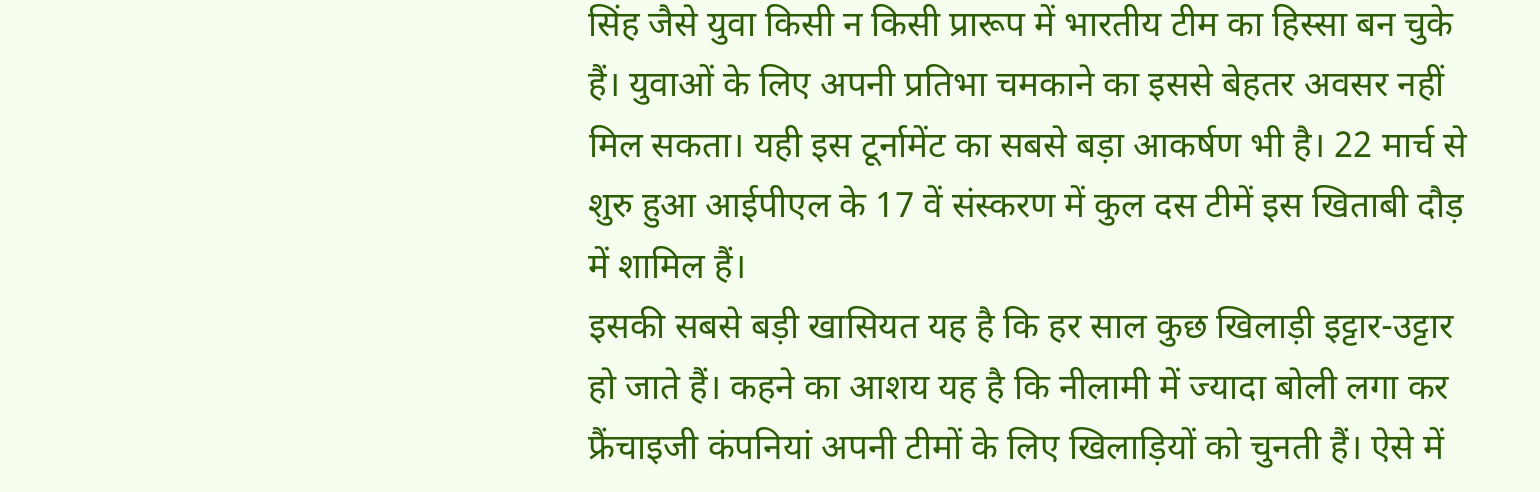सिंह जैसे युवा किसी न किसी प्रारूप में भारतीय टीम का हिस्सा बन चुके हैं। युवाओं के लिए अपनी प्रतिभा चमकाने का इससे बेहतर अवसर नहीं मिल सकता। यही इस टूर्नामेंट का सबसे बड़ा आकर्षण भी है। 22 मार्च से शुरु हुआ आईपीएल के 17 वें संस्करण में कुल दस टीमें इस खिताबी दौड़ में शामिल हैं।
इसकी सबसे बड़ी खासियत यह है कि हर साल कुछ खिलाड़ी इट्टार-उट्टार हो जाते हैं। कहने का आशय यह है कि नीलामी में ज्यादा बोली लगा कर फ्रैंचाइजी कंपनियां अपनी टीमों के लिए खिलाड़ियों को चुनती हैं। ऐसे में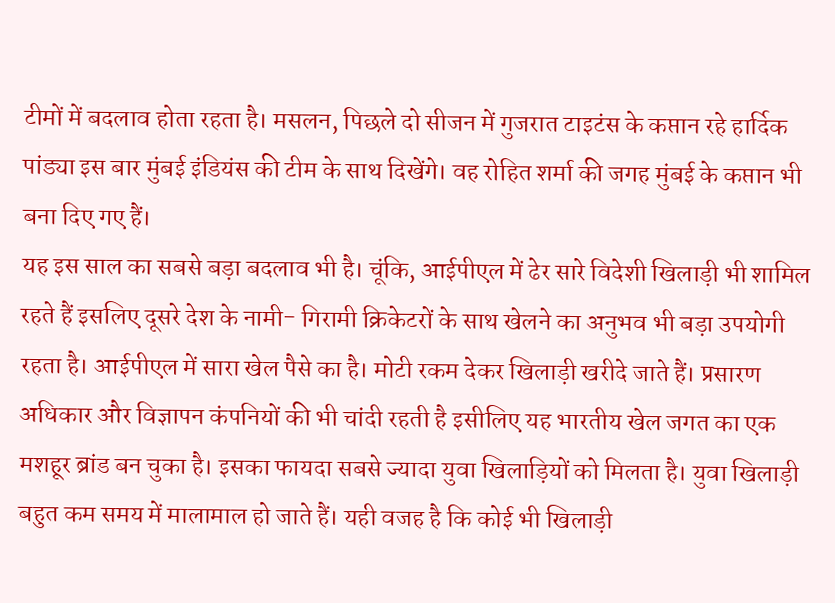टीमों में बदलाव होता रहता है। मसलन, पिछले दो सीजन में गुजरात टाइटंस के कप्तान रहे हार्दिक पांड्या इस बार मुंबई इंडियंस की टीम के साथ दिखेंगे। वह रोहित शर्मा की जगह मुंबई के कप्तान भी बना दिए गए हैं।
यह इस साल का सबसे बड़ा बदलाव भी है। चूंकि, आईपीएल में ढेर सारे विदेशी खिलाड़ी भी शामिल रहते हैं इसलिए दूसरे देश के नामी- गिरामी क्रिकेटरों के साथ खेलने का अनुभव भी बड़ा उपयोगी रहता है। आईपीएल में सारा खेल पैसे का है। मोटी रकम देकर खिलाड़ी खरीदे जाते हैं। प्रसारण अधिकार और विज्ञापन कंपनियों की भी चांदी रहती है इसीलिए यह भारतीय खेल जगत का एक मशहूर ब्रांड बन चुका है। इसका फायदा सबसे ज्यादा युवा खिलाड़ियों को मिलता है। युवा खिलाड़ी बहुत कम समय में मालामाल हो जाते हैं। यही वजह है कि कोई भी खिलाड़ी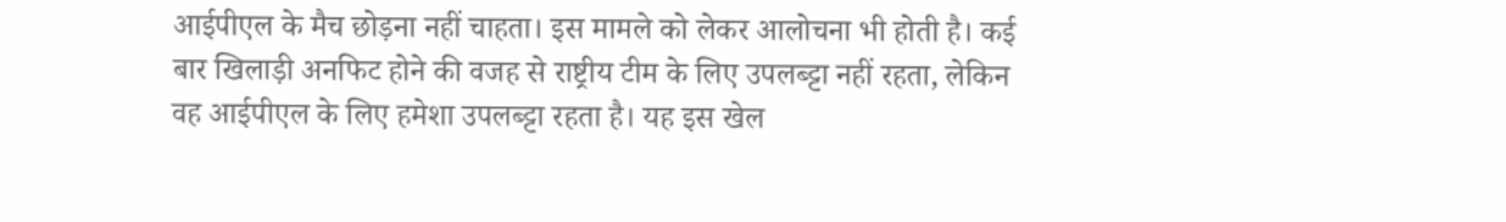आईपीएल के मैच छोड़ना नहीं चाहता। इस मामले को लेकर आलोचना भी होती है। कई बार खिलाड़ी अनफिट होने की वजह से राष्ट्रीय टीम के लिए उपलब्ट्टा नहीं रहता, लेकिन वह आईपीएल के लिए हमेशा उपलब्ट्टा रहता है। यह इस खेल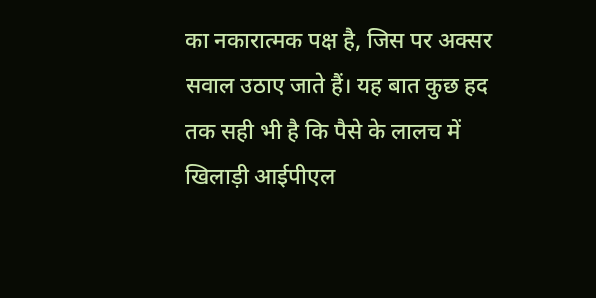का नकारात्मक पक्ष है, जिस पर अक्सर सवाल उठाए जाते हैं। यह बात कुछ हद तक सही भी है कि पैसे के लालच में खिलाड़ी आईपीएल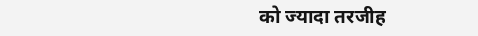को ज्यादा तरजीह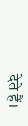देते हैं।